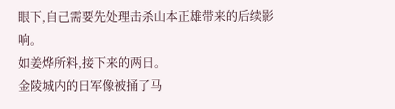眼下,自己需要先处理击杀山本正雄带来的后续影响。
如姜烨所料,接下来的两日。
金陵城内的日军像被捅了马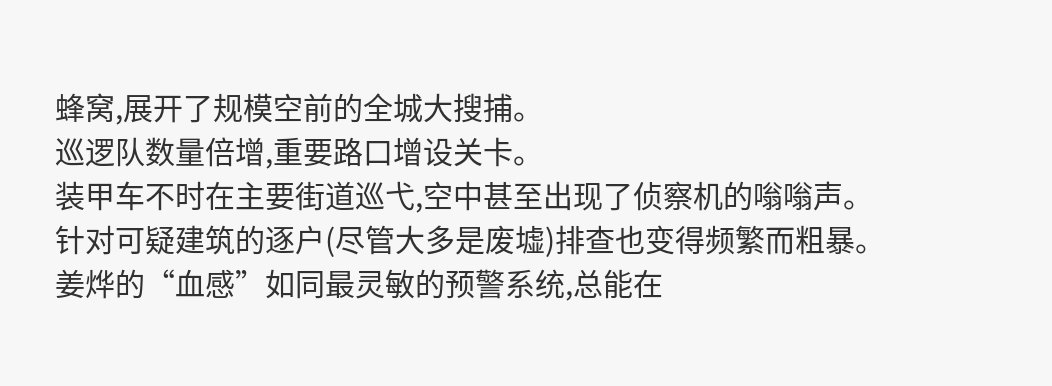蜂窝,展开了规模空前的全城大搜捕。
巡逻队数量倍增,重要路口增设关卡。
装甲车不时在主要街道巡弋,空中甚至出现了侦察机的嗡嗡声。
针对可疑建筑的逐户(尽管大多是废墟)排查也变得频繁而粗暴。
姜烨的“血感”如同最灵敏的预警系统,总能在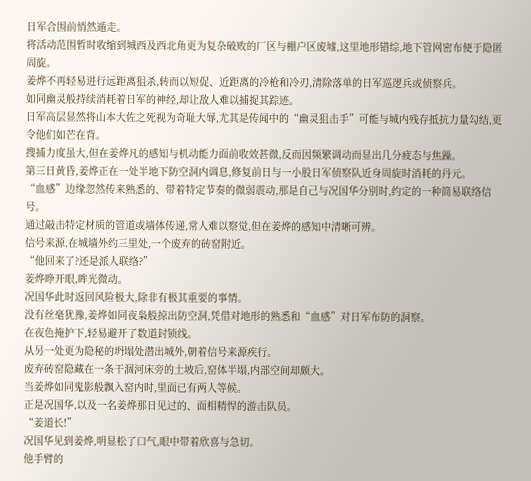日军合围前悄然遁走。
将活动范围暂时收缩到城西及西北角更为复杂破败的厂区与棚户区废墟,这里地形错综,地下管网密布便于隐匿周旋。
姜烨不再轻易进行远距离狙杀,转而以短促、近距离的冷枪和冷刃,清除落单的日军巡逻兵或侦察兵。
如同幽灵般持续消耗着日军的神经,却让敌人难以捕捉其踪迹。
日军高层显然将山本大佐之死视为奇耻大辱,尤其是传闻中的“幽灵狙击手”可能与城内残存抵抗力量勾结,更令他们如芒在背。
搜捕力度虽大,但在姜烨凡的感知与机动能力面前收效甚微,反而因频繁调动而显出几分疲态与焦躁。
第三日黄昏,姜烨正在一处半地下防空洞内调息,修复前日与一小股日军侦察队近身周旋时消耗的丹元。
“血感”边缘忽然传来熟悉的、带着特定节奏的微弱震动,那是自己与况国华分别时,约定的一种简易联络信号。
通过敲击特定材质的管道或墙体传递,常人难以察觉,但在姜烨的感知中清晰可辨。
信号来源,在城墙外约三里处,一个废弃的砖窑附近。
“他回来了?还是派人联络?”
姜烨睁开眼,眸光微动。
况国华此时返回风险极大,除非有极其重要的事情。
没有丝毫犹豫,姜烨如同夜枭般掠出防空洞,凭借对地形的熟悉和“血感”对日军布防的洞察。
在夜色掩护下,轻易避开了数道封锁线。
从另一处更为隐秘的坍塌处潜出城外,朝着信号来源疾行。
废弃砖窑隐藏在一条干涸河床旁的土坡后,窑体半塌,内部空间却颇大。
当姜烨如同鬼影般飘入窑内时,里面已有两人等候。
正是况国华,以及一名姜烨那日见过的、面相精悍的游击队员。
“姜道长!”
况国华见到姜烨,明显松了口气,眼中带着欣喜与急切。
他手臂的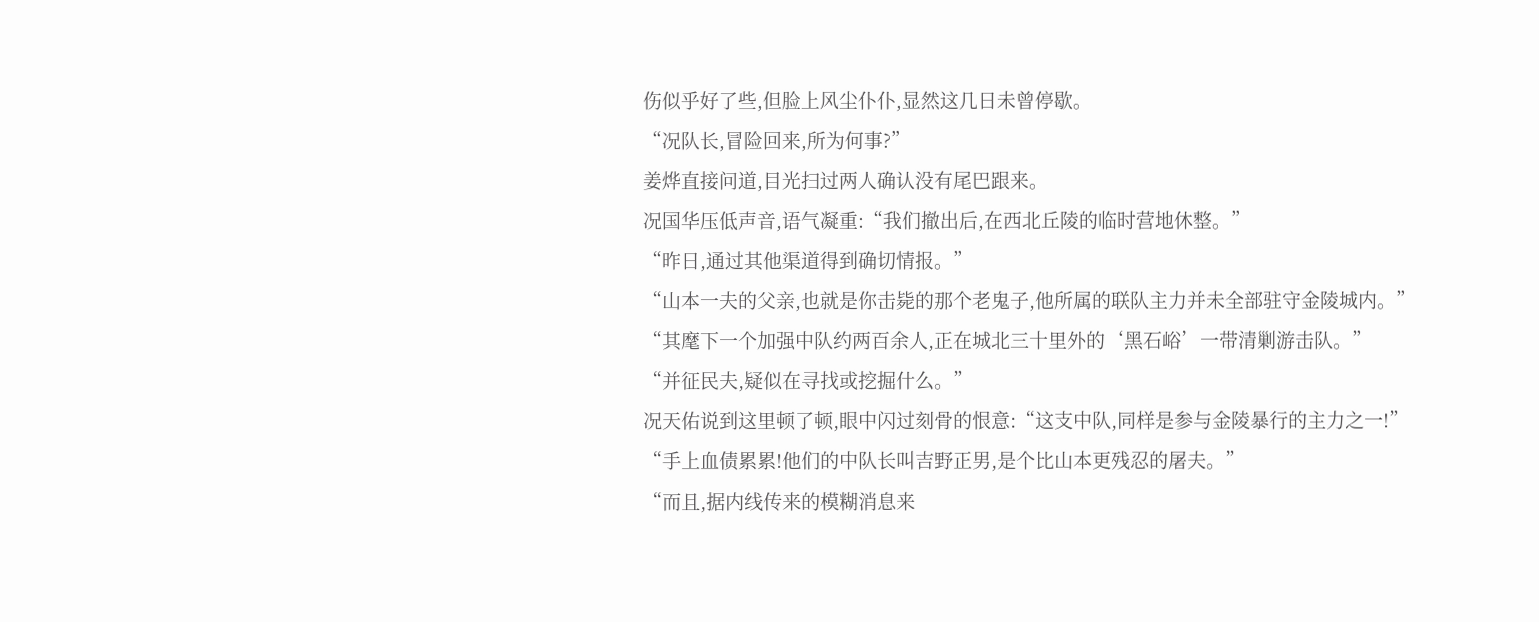伤似乎好了些,但脸上风尘仆仆,显然这几日未曾停歇。
“况队长,冒险回来,所为何事?”
姜烨直接问道,目光扫过两人确认没有尾巴跟来。
况国华压低声音,语气凝重:“我们撤出后,在西北丘陵的临时营地休整。”
“昨日,通过其他渠道得到确切情报。”
“山本一夫的父亲,也就是你击毙的那个老鬼子,他所属的联队主力并未全部驻守金陵城内。”
“其麾下一个加强中队约两百余人,正在城北三十里外的‘黑石峪’一带清剿游击队。”
“并征民夫,疑似在寻找或挖掘什么。”
况天佑说到这里顿了顿,眼中闪过刻骨的恨意:“这支中队,同样是参与金陵暴行的主力之一!”
“手上血债累累!他们的中队长叫吉野正男,是个比山本更残忍的屠夫。”
“而且,据内线传来的模糊消息来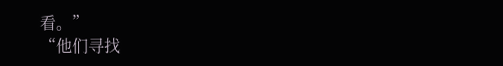看。”
“他们寻找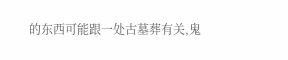的东西可能跟一处古墓葬有关,鬼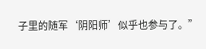子里的随军‘阴阳师’似乎也参与了。”